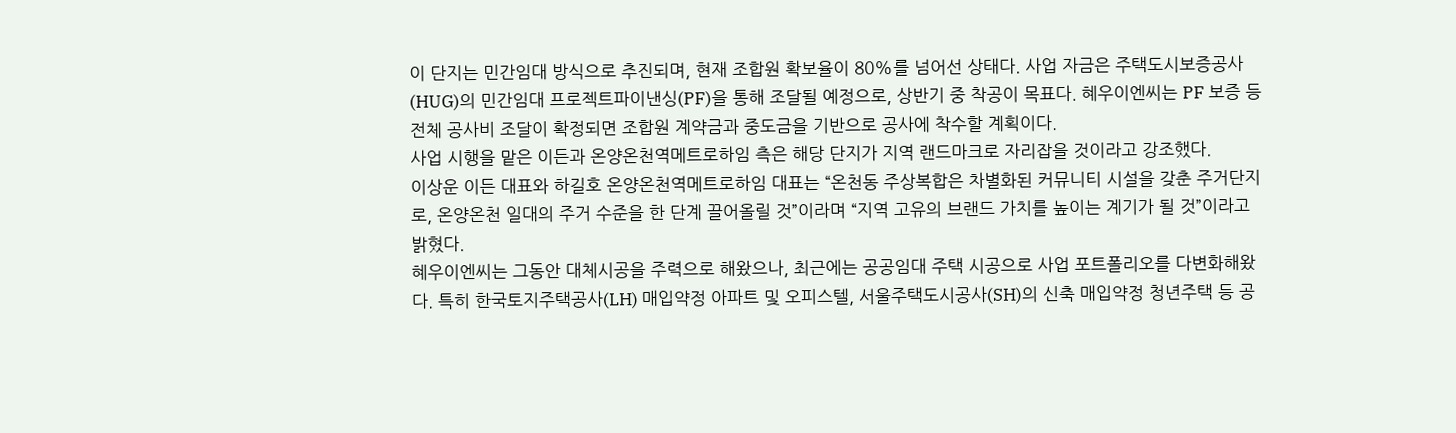이 단지는 민간임대 방식으로 추진되며, 현재 조합원 확보율이 80%를 넘어선 상태다. 사업 자금은 주택도시보증공사(HUG)의 민간임대 프로젝트파이낸싱(PF)을 통해 조달될 예정으로, 상반기 중 착공이 목표다. 혜우이엔씨는 PF 보증 등 전체 공사비 조달이 확정되면 조합원 계약금과 중도금을 기반으로 공사에 착수할 계획이다.
사업 시행을 맡은 이든과 온양온천역메트로하임 측은 해당 단지가 지역 랜드마크로 자리잡을 것이라고 강조했다.
이상운 이든 대표와 하길호 온양온천역메트로하임 대표는 “온천동 주상복합은 차별화된 커뮤니티 시설을 갖춘 주거단지로, 온양온천 일대의 주거 수준을 한 단계 끌어올릴 것”이라며 “지역 고유의 브랜드 가치를 높이는 계기가 될 것”이라고 밝혔다.
혜우이엔씨는 그동안 대체시공을 주력으로 해왔으나, 최근에는 공공임대 주택 시공으로 사업 포트폴리오를 다변화해왔다. 특히 한국토지주택공사(LH) 매입약정 아파트 및 오피스텔, 서울주택도시공사(SH)의 신축 매입약정 청년주택 등 공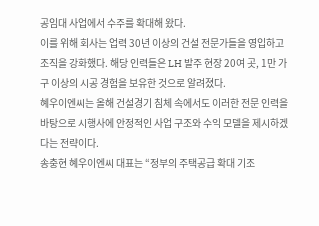공임대 사업에서 수주를 확대해 왔다.
이를 위해 회사는 업력 30년 이상의 건설 전문가들을 영입하고 조직을 강화했다. 해당 인력들은 LH 발주 현장 20여 곳, 1만 가구 이상의 시공 경험을 보유한 것으로 알려졌다.
혜우이엔씨는 올해 건설경기 침체 속에서도 이러한 전문 인력을 바탕으로 시행사에 안정적인 사업 구조와 수익 모델을 제시하겠다는 전략이다.
송충현 혜우이엔씨 대표는 “정부의 주택공급 확대 기조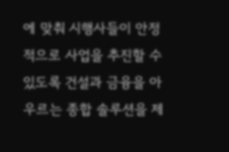에 맞춰 시행사들이 안정적으로 사업을 추진할 수 있도록 건설과 금융을 아우르는 종합 솔루션을 제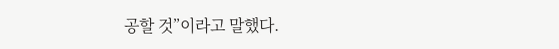공할 것”이라고 말했다.